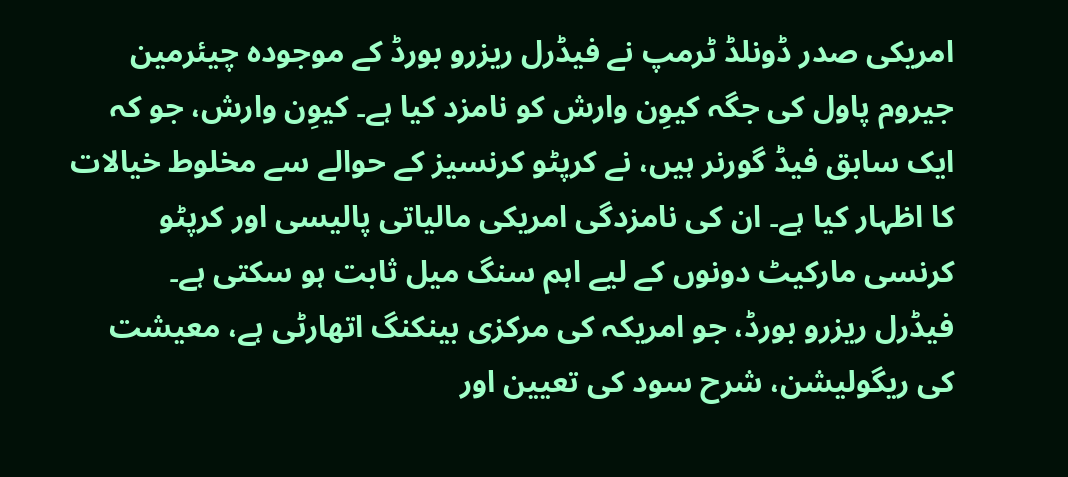امریکی صدر ڈونلڈ ٹرمپ نے فیڈرل ریزرو بورڈ کے موجودہ چیئرمین جیروم پاول کی جگہ کیوِن وارش کو نامزد کیا ہے۔ کیوِن وارش، جو کہ ایک سابق فیڈ گورنر ہیں، نے کرپٹو کرنسیز کے حوالے سے مخلوط خیالات کا اظہار کیا ہے۔ ان کی نامزدگی امریکی مالیاتی پالیسی اور کرپٹو کرنسی مارکیٹ دونوں کے لیے اہم سنگ میل ثابت ہو سکتی ہے۔
فیڈرل ریزرو بورڈ، جو امریکہ کی مرکزی بینکنگ اتھارٹی ہے، معیشت کی ریگولیشن، شرح سود کی تعیین اور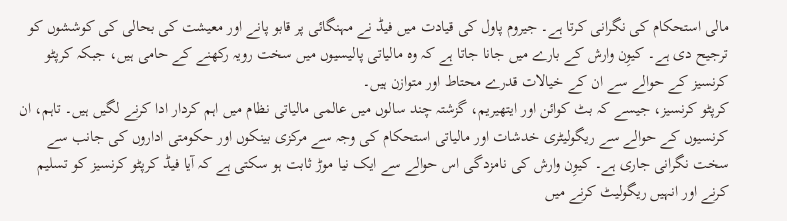مالی استحکام کی نگرانی کرتا ہے۔ جیروم پاول کی قیادت میں فیڈ نے مہنگائی پر قابو پانے اور معیشت کی بحالی کی کوششوں کو ترجیح دی ہے۔ کیوِن وارش کے بارے میں جانا جاتا ہے کہ وہ مالیاتی پالیسیوں میں سخت رویہ رکھنے کے حامی ہیں، جبکہ کرپٹو کرنسیز کے حوالے سے ان کے خیالات قدرے محتاط اور متوازن ہیں۔
کرپٹو کرنسیز، جیسے کہ بٹ کوائن اور ایتھیریم، گزشتہ چند سالوں میں عالمی مالیاتی نظام میں اہم کردار ادا کرنے لگیں ہیں۔ تاہم، ان کرنسیوں کے حوالے سے ریگولیٹری خدشات اور مالیاتی استحکام کی وجہ سے مرکزی بینکوں اور حکومتی اداروں کی جانب سے سخت نگرانی جاری ہے۔ کیوِن وارش کی نامزدگی اس حوالے سے ایک نیا موڑ ثابت ہو سکتی ہے کہ آیا فیڈ کرپٹو کرنسیز کو تسلیم کرنے اور انہیں ریگولیٹ کرنے میں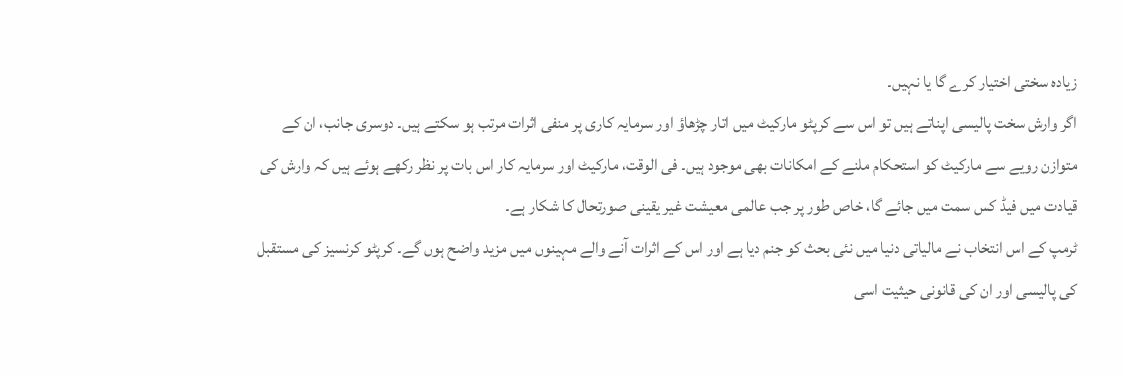زیادہ سختی اختیار کرے گا یا نہیں۔
اگر وارش سخت پالیسی اپناتے ہیں تو اس سے کرپٹو مارکیٹ میں اتار چڑھاؤ اور سرمایہ کاری پر منفی اثرات مرتب ہو سکتے ہیں۔ دوسری جانب، ان کے متوازن رویے سے مارکیٹ کو استحکام ملنے کے امکانات بھی موجود ہیں۔ فی الوقت، مارکیٹ اور سرمایہ کار اس بات پر نظر رکھے ہوئے ہیں کہ وارش کی قیادت میں فیڈ کس سمت میں جائے گا، خاص طور پر جب عالمی معیشت غیر یقینی صورتحال کا شکار ہے۔
ٹرمپ کے اس انتخاب نے مالیاتی دنیا میں نئی بحث کو جنم دیا ہے اور اس کے اثرات آنے والے مہینوں میں مزید واضح ہوں گے۔ کرپٹو کرنسیز کی مستقبل کی پالیسی اور ان کی قانونی حیثیت اسی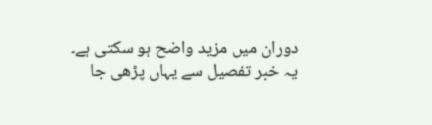دوران میں مزید واضح ہو سکتی ہے۔
یہ خبر تفصیل سے یہاں پڑھی جا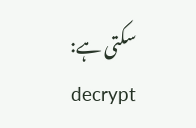سکتی ہے: decrypt